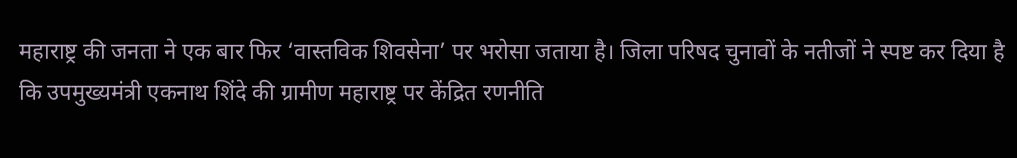महाराष्ट्र की जनता ने एक बार फिर ‘वास्तविक शिवसेना’ पर भरोसा जताया है। जिला परिषद चुनावों के नतीजों ने स्पष्ट कर दिया है कि उपमुख्यमंत्री एकनाथ शिंदे की ग्रामीण महाराष्ट्र पर केंद्रित रणनीति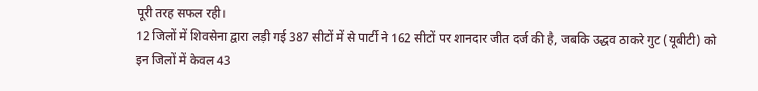पूरी तरह सफल रही।
12 जिलों में शिवसेना द्वारा लड़ी गई 387 सीटों में से पार्टी ने 162 सीटों पर शानदार जीत दर्ज की है, जबकि उद्धव ठाकरे गुट (यूबीटी) को इन जिलों में केवल 43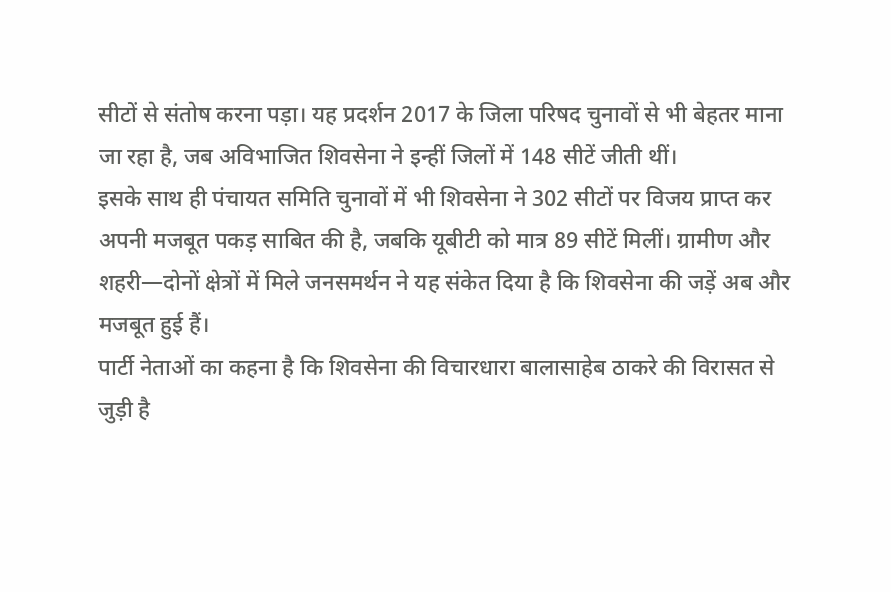सीटों से संतोष करना पड़ा। यह प्रदर्शन 2017 के जिला परिषद चुनावों से भी बेहतर माना जा रहा है, जब अविभाजित शिवसेना ने इन्हीं जिलों में 148 सीटें जीती थीं।
इसके साथ ही पंचायत समिति चुनावों में भी शिवसेना ने 302 सीटों पर विजय प्राप्त कर अपनी मजबूत पकड़ साबित की है, जबकि यूबीटी को मात्र 89 सीटें मिलीं। ग्रामीण और शहरी—दोनों क्षेत्रों में मिले जनसमर्थन ने यह संकेत दिया है कि शिवसेना की जड़ें अब और मजबूत हुई हैं।
पार्टी नेताओं का कहना है कि शिवसेना की विचारधारा बालासाहेब ठाकरे की विरासत से जुड़ी है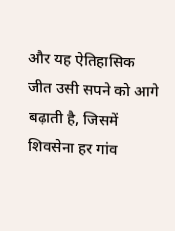और यह ऐतिहासिक जीत उसी सपने को आगे बढ़ाती है, जिसमें शिवसेना हर गांव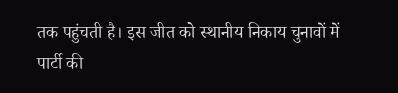तक पहुंचती है। इस जीत को स्थानीय निकाय चुनावों में पार्टी की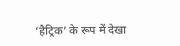‘हैट्रिक’ के रूप में देखा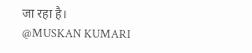जा रहा है।
@MUSKAN KUMARI